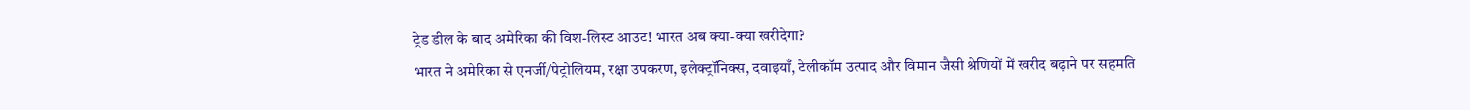ट्रेड डील के बाद अमेरिका की विश-लिस्ट आउट! भारत अब क्या-क्या खरीदेगा?
भारत ने अमेरिका से एनर्जी/पेट्रोलियम, रक्षा उपकरण, इलेक्ट्रॉनिक्स, दवाइयाँ, टेलीकॉम उत्पाद और विमान जैसी श्रेणियों में खरीद बढ़ाने पर सहमति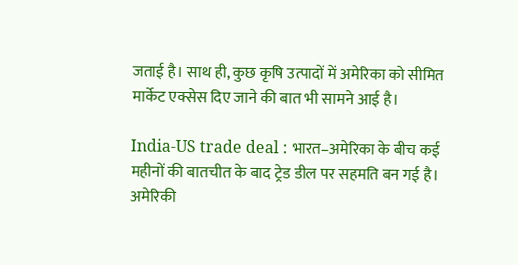जताई है। साथ ही, कुछ कृषि उत्पादों में अमेरिका को सीमित मार्केट एक्सेस दिए जाने की बात भी सामने आई है।

India-US trade deal : भारत–अमेरिका के बीच कई महीनों की बातचीत के बाद ट्रेड डील पर सहमति बन गई है। अमेरिकी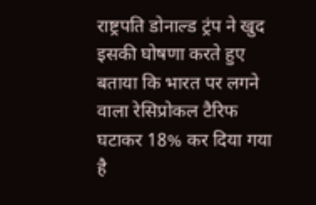राष्ट्रपति डोनाल्ड ट्रंप ने खुद इसकी घोषणा करते हुए बताया कि भारत पर लगने वाला रेसिप्रोकल टैरिफ घटाकर 18% कर दिया गया है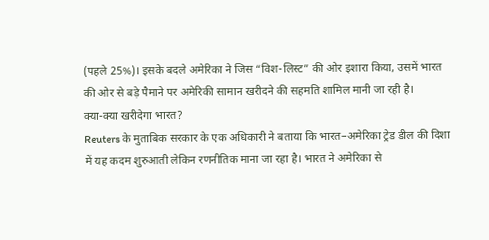(पहले 25%)। इसके बदले अमेरिका ने जिस “विश-लिस्ट” की ओर इशारा किया, उसमें भारत की ओर से बड़े पैमाने पर अमेरिकी सामान खरीदने की सहमति शामिल मानी जा रही है।
क्या-क्या खरीदेगा भारत?
Reuters के मुताबिक सरकार के एक अधिकारी ने बताया कि भारत–अमेरिका ट्रेड डील की दिशा में यह कदम शुरुआती लेकिन रणनीतिक माना जा रहा है। भारत ने अमेरिका से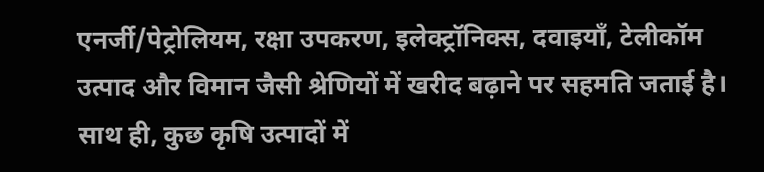एनर्जी/पेट्रोलियम, रक्षा उपकरण, इलेक्ट्रॉनिक्स, दवाइयाँ, टेलीकॉम उत्पाद और विमान जैसी श्रेणियों में खरीद बढ़ाने पर सहमति जताई है। साथ ही, कुछ कृषि उत्पादों में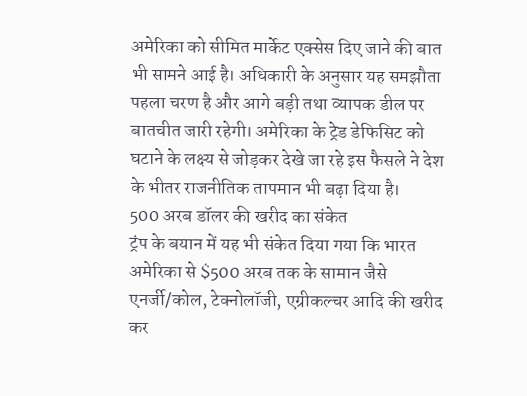अमेरिका को सीमित मार्केट एक्सेस दिए जाने की बात भी सामने आई है। अधिकारी के अनुसार यह समझौता पहला चरण है और आगे बड़ी तथा व्यापक डील पर बातचीत जारी रहेगी। अमेरिका के ट्रेड डेफिसिट को घटाने के लक्ष्य से जोड़कर देखे जा रहे इस फैसले ने देश के भीतर राजनीतिक तापमान भी बढ़ा दिया है।
500 अरब डॉलर की खरीद का संकेत
ट्रंप के बयान में यह भी संकेत दिया गया कि भारत अमेरिका से $500 अरब तक के सामान जैसे एनर्जी/कोल, टेक्नोलॉजी, एग्रीकल्चर आदि की खरीद कर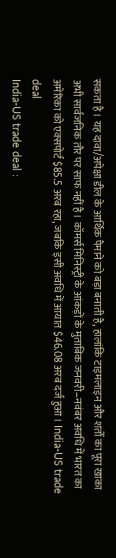सकता है। यह दावा/अपेक्षा डील के आर्थिक पैमाने को बड़ा बनाती है, हालांकि टाइमलाइन और शर्तों का पूरा खाका अभी सार्वजनिक तौर पर साफ नहीं है। कॉमर्स मिनिस्ट्री के आंकड़ों के मुताबिक जनवरी–नवंबर अवधि में भारत का अमेरिका को एक्सपोर्ट $85.5 अरब रहा, जबकि इसी अवधि में आयात $46.08 अरब दर्ज हुआ। India-US trade deal
India-US trade deal :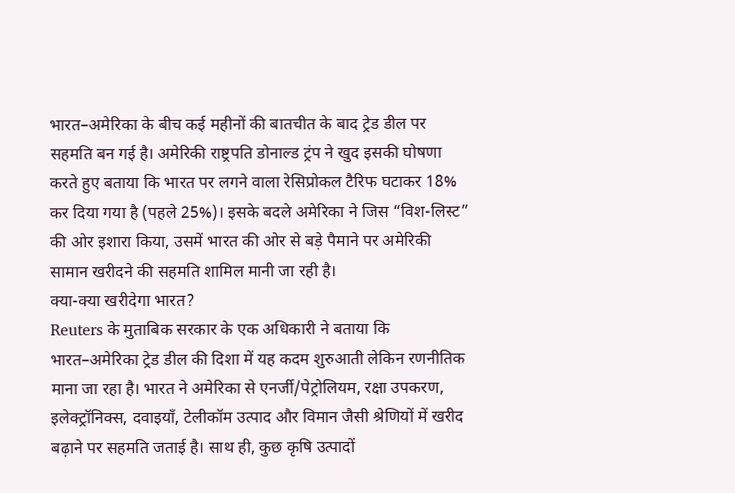भारत–अमेरिका के बीच कई महीनों की बातचीत के बाद ट्रेड डील पर सहमति बन गई है। अमेरिकी राष्ट्रपति डोनाल्ड ट्रंप ने खुद इसकी घोषणा करते हुए बताया कि भारत पर लगने वाला रेसिप्रोकल टैरिफ घटाकर 18% कर दिया गया है (पहले 25%)। इसके बदले अमेरिका ने जिस “विश-लिस्ट” की ओर इशारा किया, उसमें भारत की ओर से बड़े पैमाने पर अमेरिकी सामान खरीदने की सहमति शामिल मानी जा रही है।
क्या-क्या खरीदेगा भारत?
Reuters के मुताबिक सरकार के एक अधिकारी ने बताया कि भारत–अमेरिका ट्रेड डील की दिशा में यह कदम शुरुआती लेकिन रणनीतिक माना जा रहा है। भारत ने अमेरिका से एनर्जी/पेट्रोलियम, रक्षा उपकरण, इलेक्ट्रॉनिक्स, दवाइयाँ, टेलीकॉम उत्पाद और विमान जैसी श्रेणियों में खरीद बढ़ाने पर सहमति जताई है। साथ ही, कुछ कृषि उत्पादों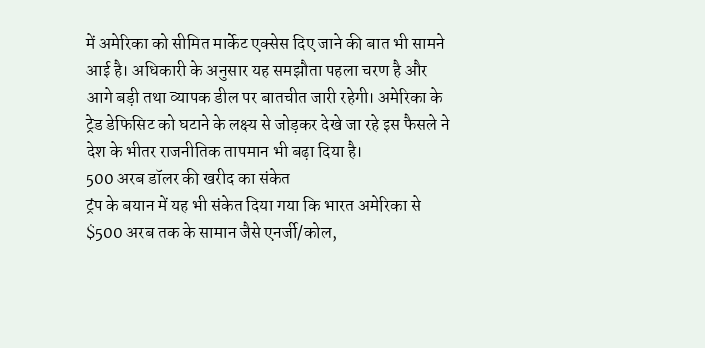में अमेरिका को सीमित मार्केट एक्सेस दिए जाने की बात भी सामने आई है। अधिकारी के अनुसार यह समझौता पहला चरण है और आगे बड़ी तथा व्यापक डील पर बातचीत जारी रहेगी। अमेरिका के ट्रेड डेफिसिट को घटाने के लक्ष्य से जोड़कर देखे जा रहे इस फैसले ने देश के भीतर राजनीतिक तापमान भी बढ़ा दिया है।
500 अरब डॉलर की खरीद का संकेत
ट्रंप के बयान में यह भी संकेत दिया गया कि भारत अमेरिका से $500 अरब तक के सामान जैसे एनर्जी/कोल,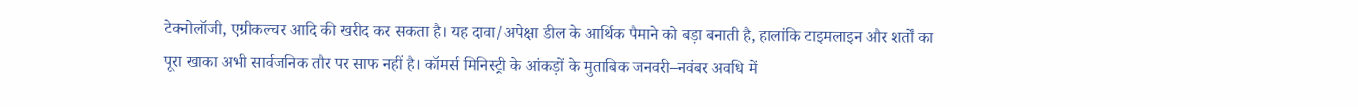टेक्नोलॉजी, एग्रीकल्चर आदि की खरीद कर सकता है। यह दावा/अपेक्षा डील के आर्थिक पैमाने को बड़ा बनाती है, हालांकि टाइमलाइन और शर्तों का पूरा खाका अभी सार्वजनिक तौर पर साफ नहीं है। कॉमर्स मिनिस्ट्री के आंकड़ों के मुताबिक जनवरी–नवंबर अवधि में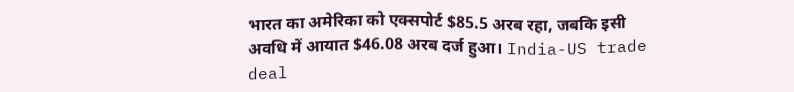भारत का अमेरिका को एक्सपोर्ट $85.5 अरब रहा, जबकि इसी अवधि में आयात $46.08 अरब दर्ज हुआ। India-US trade deal